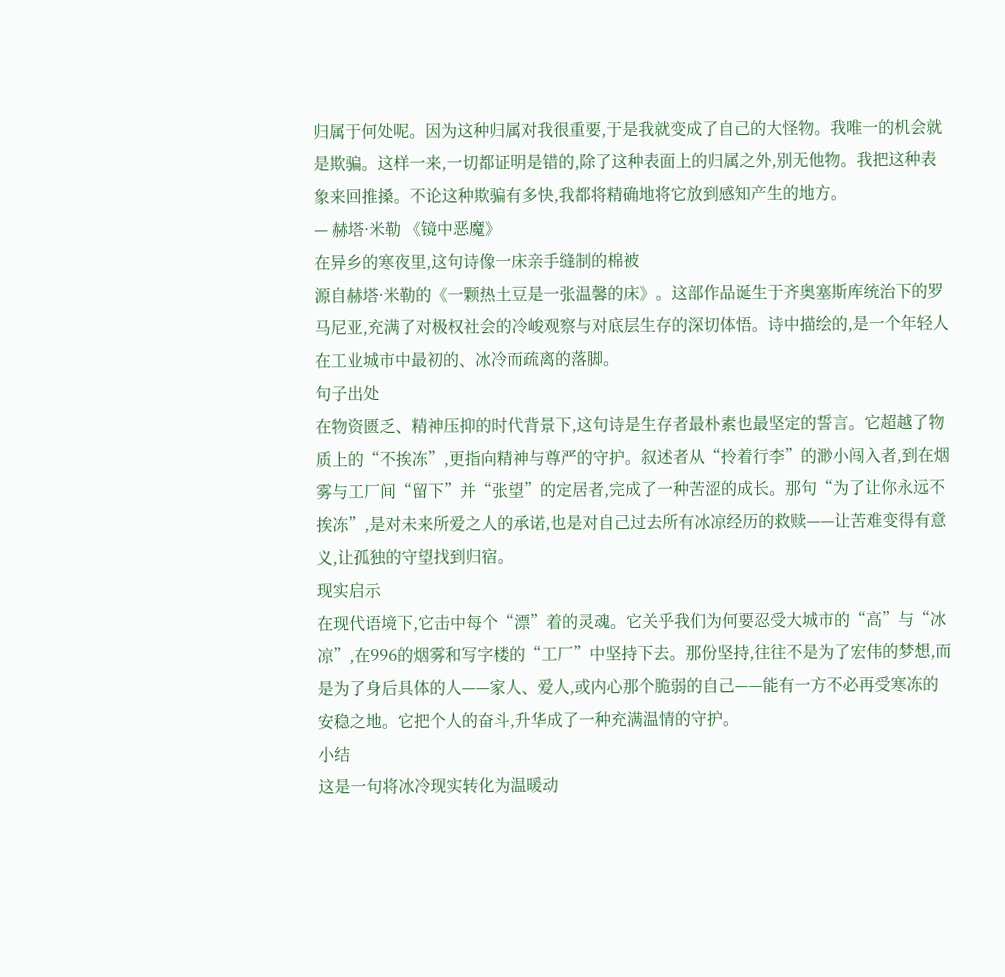归属于何处呢。因为这种归属对我很重要,于是我就变成了自己的大怪物。我唯一的机会就是欺骗。这样一来,一切都证明是错的,除了这种表面上的归属之外,别无他物。我把这种表象来回推搡。不论这种欺骗有多快,我都将精确地将它放到感知产生的地方。
— 赫塔·米勒 《镜中恶魔》
在异乡的寒夜里,这句诗像一床亲手缝制的棉被
源自赫塔·米勒的《一颗热土豆是一张温馨的床》。这部作品诞生于齐奥塞斯库统治下的罗马尼亚,充满了对极权社会的冷峻观察与对底层生存的深切体悟。诗中描绘的,是一个年轻人在工业城市中最初的、冰冷而疏离的落脚。
句子出处
在物资匮乏、精神压抑的时代背景下,这句诗是生存者最朴素也最坚定的誓言。它超越了物质上的“不挨冻”,更指向精神与尊严的守护。叙述者从“拎着行李”的渺小闯入者,到在烟雾与工厂间“留下”并“张望”的定居者,完成了一种苦涩的成长。那句“为了让你永远不挨冻”,是对未来所爱之人的承诺,也是对自己过去所有冰凉经历的救赎——让苦难变得有意义,让孤独的守望找到归宿。
现实启示
在现代语境下,它击中每个“漂”着的灵魂。它关乎我们为何要忍受大城市的“高”与“冰凉”,在996的烟雾和写字楼的“工厂”中坚持下去。那份坚持,往往不是为了宏伟的梦想,而是为了身后具体的人——家人、爱人,或内心那个脆弱的自己——能有一方不必再受寒冻的安稳之地。它把个人的奋斗,升华成了一种充满温情的守护。
小结
这是一句将冰冷现实转化为温暖动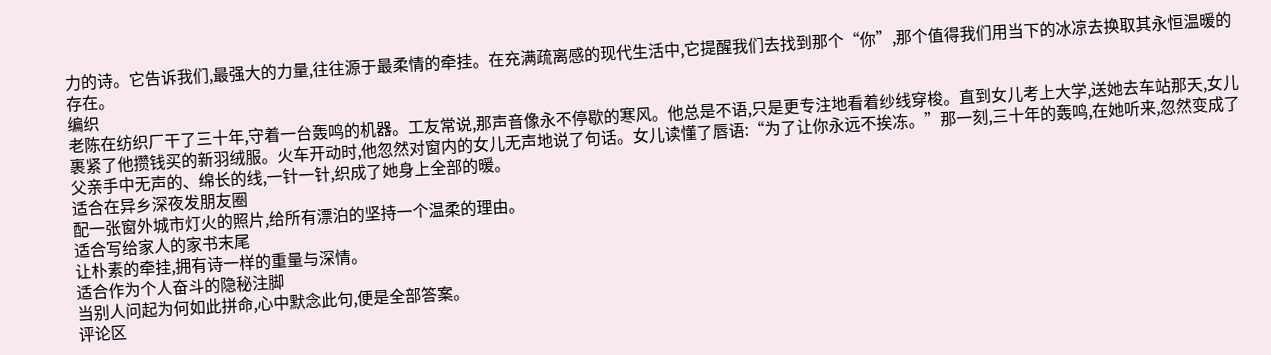力的诗。它告诉我们,最强大的力量,往往源于最柔情的牵挂。在充满疏离感的现代生活中,它提醒我们去找到那个“你”,那个值得我们用当下的冰凉去换取其永恒温暖的存在。
编织
老陈在纺织厂干了三十年,守着一台轰鸣的机器。工友常说,那声音像永不停歇的寒风。他总是不语,只是更专注地看着纱线穿梭。直到女儿考上大学,送她去车站那天,女儿裹紧了他攒钱买的新羽绒服。火车开动时,他忽然对窗内的女儿无声地说了句话。女儿读懂了唇语:“为了让你永远不挨冻。”那一刻,三十年的轰鸣,在她听来,忽然变成了父亲手中无声的、绵长的线,一针一针,织成了她身上全部的暖。
适合在异乡深夜发朋友圈
配一张窗外城市灯火的照片,给所有漂泊的坚持一个温柔的理由。
适合写给家人的家书末尾
让朴素的牵挂,拥有诗一样的重量与深情。
适合作为个人奋斗的隐秘注脚
当别人问起为何如此拼命,心中默念此句,便是全部答案。
评论区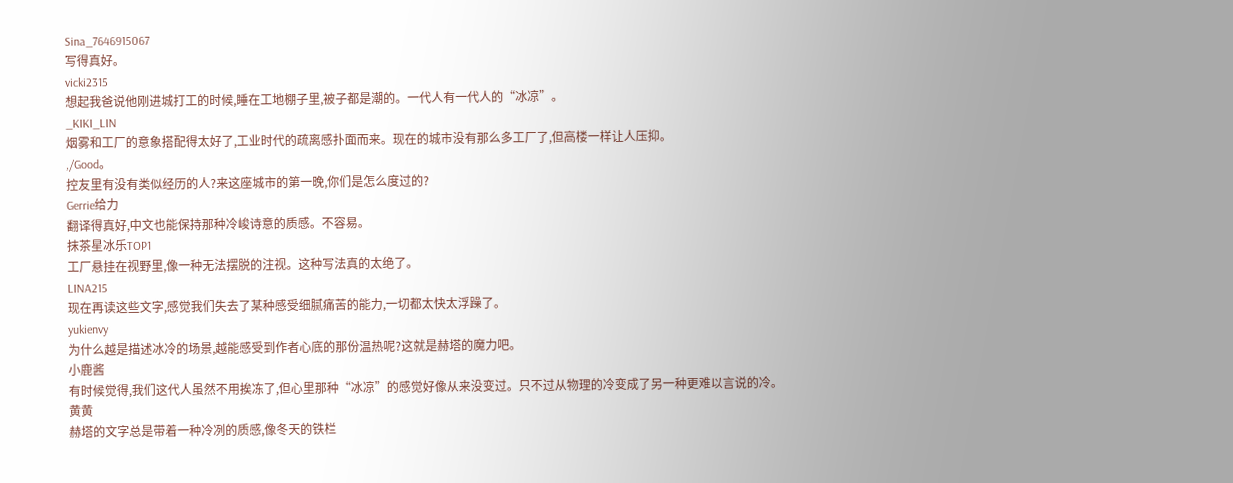Sina_7646915067
写得真好。
vicki2315
想起我爸说他刚进城打工的时候,睡在工地棚子里,被子都是潮的。一代人有一代人的“冰凉”。
_KIKI_LIN
烟雾和工厂的意象搭配得太好了,工业时代的疏离感扑面而来。现在的城市没有那么多工厂了,但高楼一样让人压抑。
,/Good。
控友里有没有类似经历的人?来这座城市的第一晚,你们是怎么度过的?
Gerrie给力
翻译得真好,中文也能保持那种冷峻诗意的质感。不容易。
抹茶星冰乐TOP1
工厂悬挂在视野里,像一种无法摆脱的注视。这种写法真的太绝了。
LINA215
现在再读这些文字,感觉我们失去了某种感受细腻痛苦的能力,一切都太快太浮躁了。
yukienvy
为什么越是描述冰冷的场景,越能感受到作者心底的那份温热呢?这就是赫塔的魔力吧。
小鹿酱
有时候觉得,我们这代人虽然不用挨冻了,但心里那种“冰凉”的感觉好像从来没变过。只不过从物理的冷变成了另一种更难以言说的冷。
黄黄
赫塔的文字总是带着一种冷冽的质感,像冬天的铁栏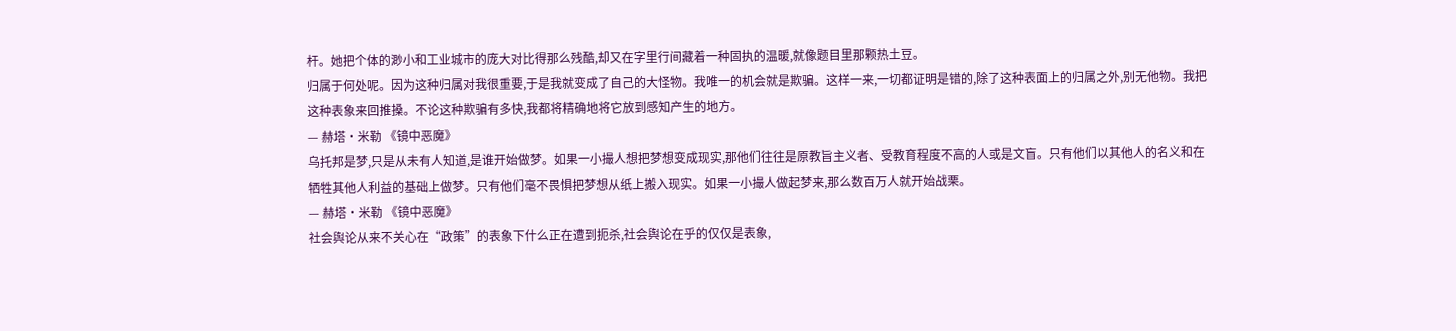杆。她把个体的渺小和工业城市的庞大对比得那么残酷,却又在字里行间藏着一种固执的温暖,就像题目里那颗热土豆。
归属于何处呢。因为这种归属对我很重要,于是我就变成了自己的大怪物。我唯一的机会就是欺骗。这样一来,一切都证明是错的,除了这种表面上的归属之外,别无他物。我把这种表象来回推搡。不论这种欺骗有多快,我都将精确地将它放到感知产生的地方。
— 赫塔·米勒 《镜中恶魔》
乌托邦是梦,只是从未有人知道,是谁开始做梦。如果一小撮人想把梦想变成现实,那他们往往是原教旨主义者、受教育程度不高的人或是文盲。只有他们以其他人的名义和在牺牲其他人利益的基础上做梦。只有他们毫不畏惧把梦想从纸上搬入现实。如果一小撮人做起梦来,那么数百万人就开始战栗。
— 赫塔·米勒 《镜中恶魔》
社会舆论从来不关心在“政策”的表象下什么正在遭到扼杀,社会舆论在乎的仅仅是表象,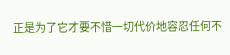正是为了它才要不惜一切代价地容忍任何不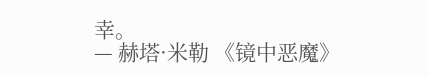幸。
— 赫塔·米勒 《镜中恶魔》